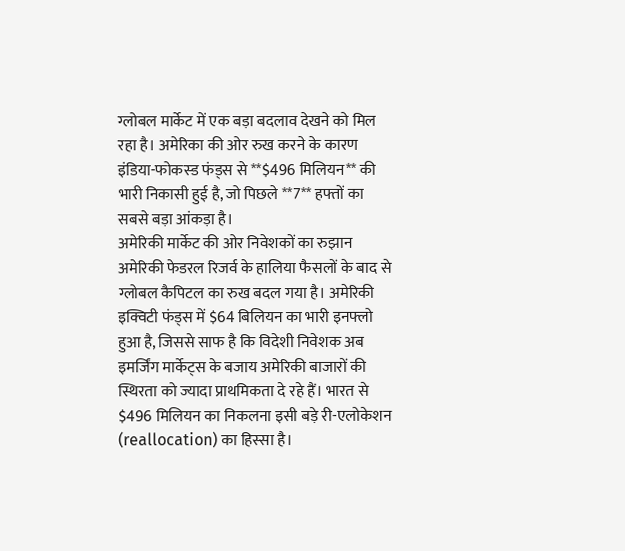ग्लोबल मार्केट में एक बड़ा बदलाव देखने को मिल रहा है। अमेरिका की ओर रुख करने के कारण इंडिया-फोकस्ड फंड्स से **$496 मिलियन** की भारी निकासी हुई है, जो पिछले **7** हफ्तों का सबसे बड़ा आंकड़ा है।
अमेरिकी मार्केट की ओर निवेशकों का रुझान
अमेरिकी फेडरल रिजर्व के हालिया फैसलों के बाद से ग्लोबल कैपिटल का रुख बदल गया है। अमेरिकी इक्विटी फंड्स में $64 बिलियन का भारी इनफ्लो हुआ है, जिससे साफ है कि विदेशी निवेशक अब इमर्जिंग मार्केट्स के बजाय अमेरिकी बाजारों की स्थिरता को ज्यादा प्राथमिकता दे रहे हैं। भारत से $496 मिलियन का निकलना इसी बड़े री-एलोकेशन (reallocation) का हिस्सा है।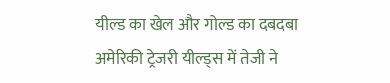यील्ड का खेल और गोल्ड का दबदबा
अमेरिकी ट्रेजरी यील्ड्स में तेजी ने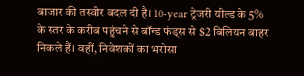बाजार की तस्वीर बदल दी है। 10-year ट्रेजरी यील्ड के 5% के स्तर के करीब पहुंचने से बॉन्ड फंड्स से $2 बिलियन बाहर निकले हैं। वहीं, निवेशकों का भरोसा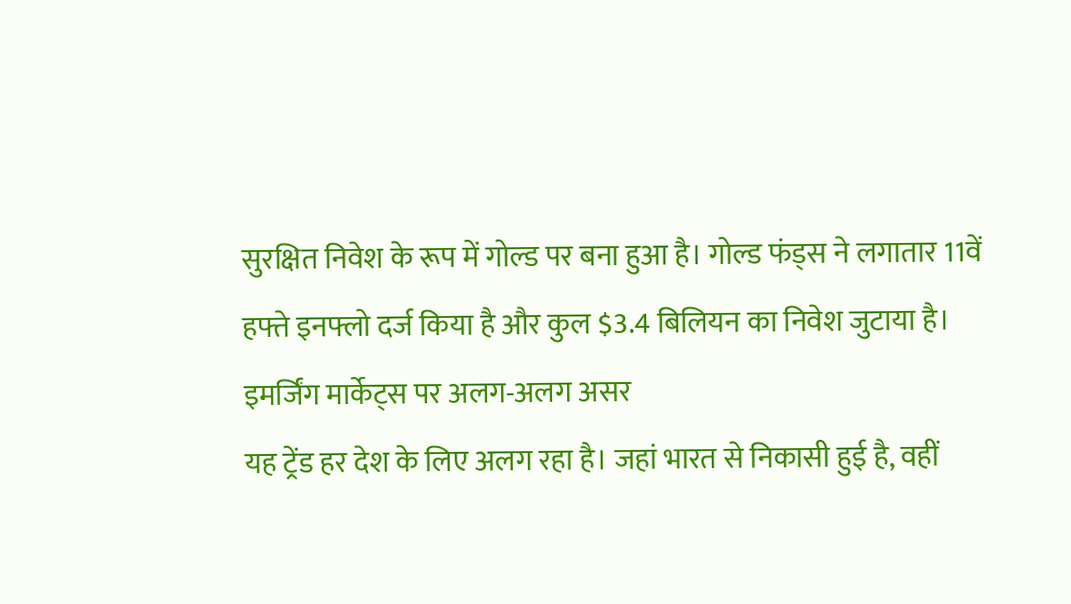सुरक्षित निवेश के रूप में गोल्ड पर बना हुआ है। गोल्ड फंड्स ने लगातार 11वें हफ्ते इनफ्लो दर्ज किया है और कुल $3.4 बिलियन का निवेश जुटाया है।
इमर्जिंग मार्केट्स पर अलग-अलग असर
यह ट्रेंड हर देश के लिए अलग रहा है। जहां भारत से निकासी हुई है, वहीं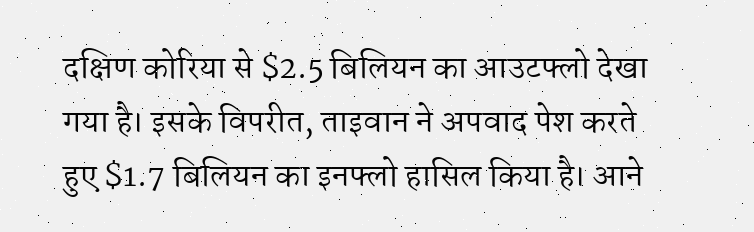दक्षिण कोरिया से $2.5 बिलियन का आउटफ्लो देखा गया है। इसके विपरीत, ताइवान ने अपवाद पेश करते हुए $1.7 बिलियन का इनफ्लो हासिल किया है। आने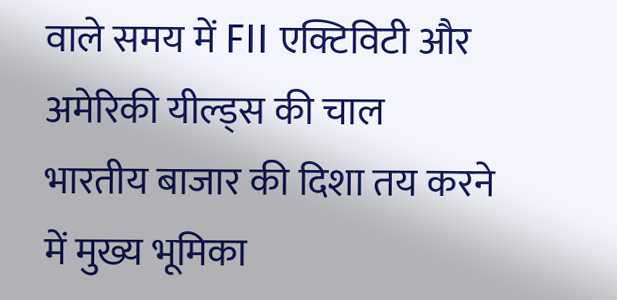वाले समय में FII एक्टिविटी और अमेरिकी यील्ड्स की चाल भारतीय बाजार की दिशा तय करने में मुख्य भूमिका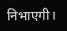निभाएगी।